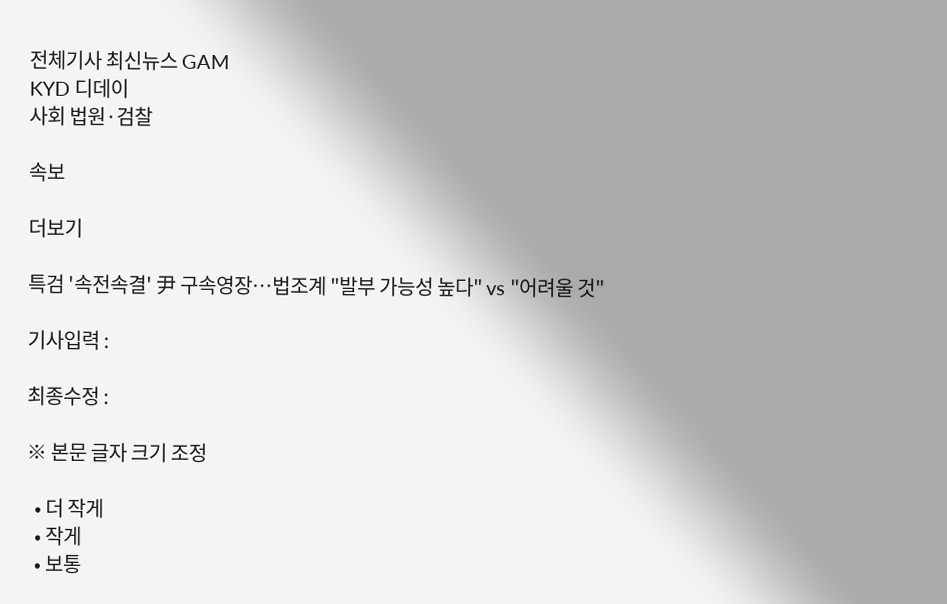전체기사 최신뉴스 GAM
KYD 디데이
사회 법원·검찰

속보

더보기

특검 '속전속결' 尹 구속영장…법조계 "발부 가능성 높다" vs "어려울 것"

기사입력 :

최종수정 :

※ 본문 글자 크기 조정

  • 더 작게
  • 작게
  • 보통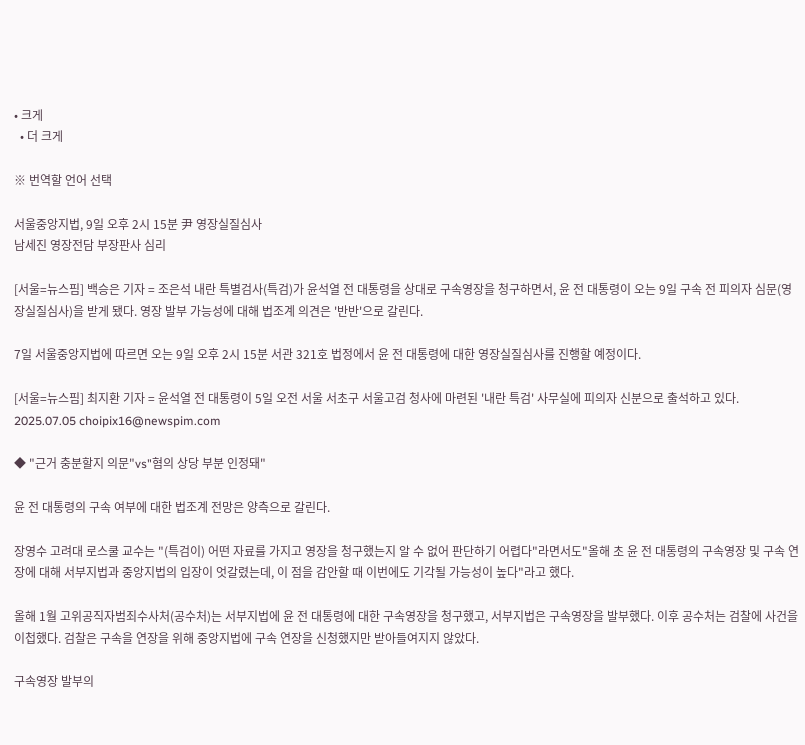• 크게
  • 더 크게

※ 번역할 언어 선택

서울중앙지법, 9일 오후 2시 15분 尹 영장실질심사
남세진 영장전담 부장판사 심리

[서울=뉴스핌] 백승은 기자 = 조은석 내란 특별검사(특검)가 윤석열 전 대통령을 상대로 구속영장을 청구하면서, 윤 전 대통령이 오는 9일 구속 전 피의자 심문(영장실질심사)을 받게 됐다. 영장 발부 가능성에 대해 법조계 의견은 '반반'으로 갈린다.

7일 서울중앙지법에 따르면 오는 9일 오후 2시 15분 서관 321호 법정에서 윤 전 대통령에 대한 영장실질심사를 진행할 예정이다.

[서울=뉴스핌] 최지환 기자 = 윤석열 전 대통령이 5일 오전 서울 서초구 서울고검 청사에 마련된 '내란 특검' 사무실에 피의자 신분으로 출석하고 있다. 2025.07.05 choipix16@newspim.com

◆ "근거 충분할지 의문"vs"혐의 상당 부분 인정돼"

윤 전 대통령의 구속 여부에 대한 법조계 전망은 양측으로 갈린다.

장영수 고려대 로스쿨 교수는 "(특검이) 어떤 자료를 가지고 영장을 청구했는지 알 수 없어 판단하기 어렵다"라면서도"올해 초 윤 전 대통령의 구속영장 및 구속 연장에 대해 서부지법과 중앙지법의 입장이 엇갈렸는데, 이 점을 감안할 때 이번에도 기각될 가능성이 높다"라고 했다.

올해 1월 고위공직자범죄수사처(공수처)는 서부지법에 윤 전 대통령에 대한 구속영장을 청구했고, 서부지법은 구속영장을 발부했다. 이후 공수처는 검찰에 사건을 이첩했다. 검찰은 구속을 연장을 위해 중앙지법에 구속 연장을 신청했지만 받아들여지지 않았다.

구속영장 발부의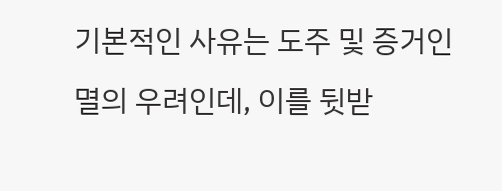기본적인 사유는 도주 및 증거인멸의 우려인데, 이를 뒷받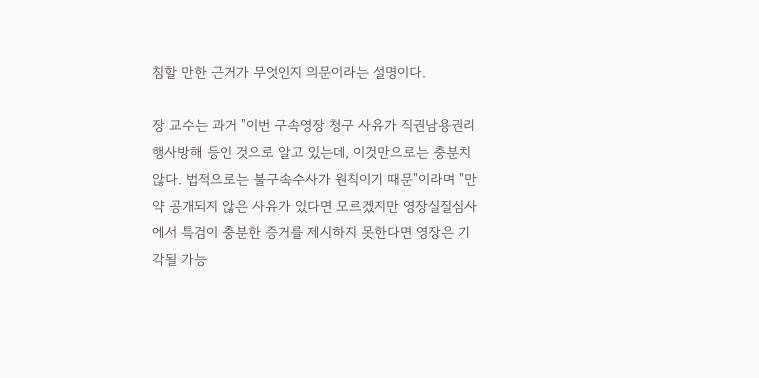침할 만한 근거가 무엇인지 의문이라는 설명이다.

장 교수는 과거 "이번 구속영장 청구 사유가 직권남용권리행사방해 등인 것으로 알고 있는데, 이것만으로는 충분치 않다. 법적으로는 불구속수사가 원칙이기 때문"이라며 "만약 공개되지 않은 사유가 있다면 모르겠지만 영장실질심사에서 특검이 충분한 증거를 제시하지 못한다면 영장은 기각될 가능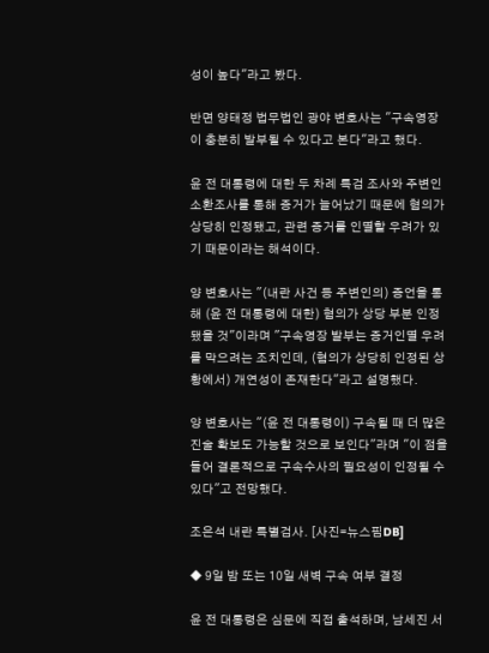성이 높다"라고 봤다.

반면 양태정 법무법인 광야 변호사는 "구속영장이 충분히 발부될 수 있다고 본다"라고 했다.

윤 전 대통령에 대한 두 차례 특검 조사와 주변인 소환조사를 통해 증거가 늘어났기 때문에 혐의가 상당히 인정됐고, 관련 증거를 인멸할 우려가 있기 때문이라는 해석이다.

양 변호사는 "(내란 사건 등 주변인의) 증언을 통해 (윤 전 대통령에 대한) 혐의가 상당 부분 인정됐을 것"이라며 "구속영장 발부는 증거인멸 우려를 막으려는 조치인데, (혐의가 상당히 인정된 상황에서) 개연성이 존재한다"라고 설명했다.

양 변호사는 "(윤 전 대통령이) 구속될 때 더 많은 진술 확보도 가능할 것으로 보인다"라며 "이 점을 들어 결론적으로 구속수사의 필요성이 인정될 수 있다"고 전망했다.

조은석 내란 특별검사. [사진=뉴스핌DB]

◆ 9일 밤 또는 10일 새벽 구속 여부 결정

윤 전 대통령은 심문에 직접 출석하며, 남세진 서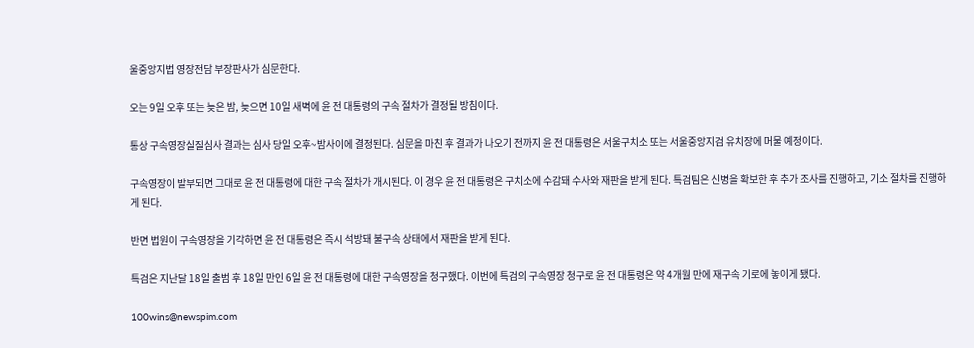울중앙지법 영장전담 부장판사가 심문한다.

오는 9일 오후 또는 늦은 밤, 늦으면 10일 새벽에 윤 전 대통령의 구속 절차가 결정될 방침이다.

통상 구속영장실질심사 결과는 심사 당일 오후~밤사이에 결정된다. 심문을 마친 후 결과가 나오기 전까지 윤 전 대통령은 서울구치소 또는 서울중앙지검 유치장에 머물 예정이다.

구속영장이 발부되면 그대로 윤 전 대통령에 대한 구속 절차가 개시된다. 이 경우 윤 전 대통령은 구치소에 수감돼 수사와 재판을 받게 된다. 특검팀은 신병을 확보한 후 추가 조사를 진행하고, 기소 절차를 진행하게 된다.

반면 법원이 구속영장을 기각하면 윤 전 대통령은 즉시 석방돼 불구속 상태에서 재판을 받게 된다.

특검은 지난달 18일 출범 후 18일 만인 6일 윤 전 대통령에 대한 구속영장을 청구했다. 이번에 특검의 구속영장 청구로 윤 전 대통령은 약 4개월 만에 재구속 기로에 놓이게 됐다.

100wins@newspim.com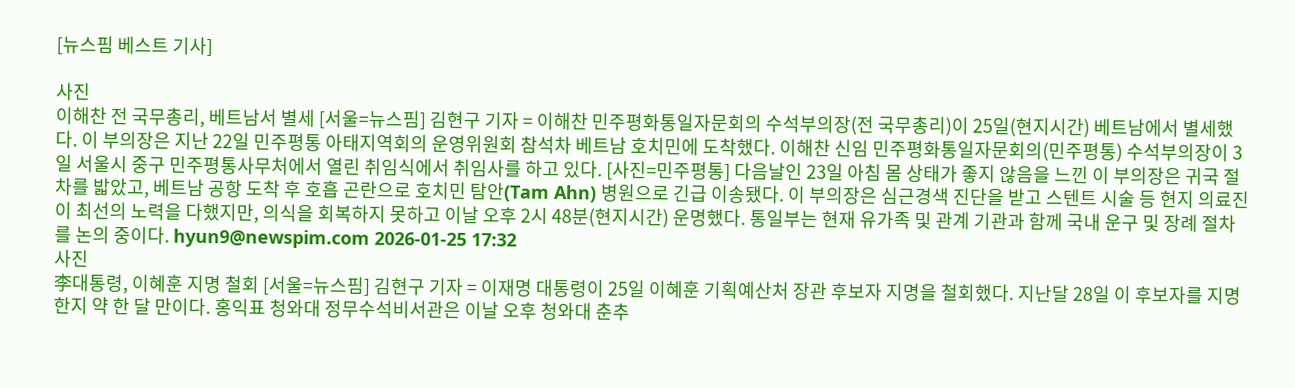[뉴스핌 베스트 기사]

사진
이해찬 전 국무총리, 베트남서 별세 [서울=뉴스핌] 김현구 기자 = 이해찬 민주평화통일자문회의 수석부의장(전 국무총리)이 25일(현지시간) 베트남에서 별세했다. 이 부의장은 지난 22일 민주평통 아태지역회의 운영위원회 참석차 베트남 호치민에 도착했다. 이해찬 신임 민주평화통일자문회의(민주평통) 수석부의장이 3일 서울시 중구 민주평통사무처에서 열린 취임식에서 취임사를 하고 있다. [사진=민주평통] 다음날인 23일 아침 몸 상태가 좋지 않음을 느낀 이 부의장은 귀국 절차를 밟았고, 베트남 공항 도착 후 호흡 곤란으로 호치민 탐안(Tam Ahn) 병원으로 긴급 이송됐다. 이 부의장은 심근경색 진단을 받고 스텐트 시술 등 현지 의료진이 최선의 노력을 다했지만, 의식을 회복하지 못하고 이날 오후 2시 48분(현지시간) 운명했다. 통일부는 현재 유가족 및 관계 기관과 함께 국내 운구 및 장례 절차를 논의 중이다. hyun9@newspim.com 2026-01-25 17:32
사진
李대통령, 이혜훈 지명 철회 [서울=뉴스핌] 김현구 기자 = 이재명 대통령이 25일 이혜훈 기획예산처 장관 후보자 지명을 철회했다. 지난달 28일 이 후보자를 지명한지 약 한 달 만이다. 홍익표 청와대 정무수석비서관은 이날 오후 청와대 춘추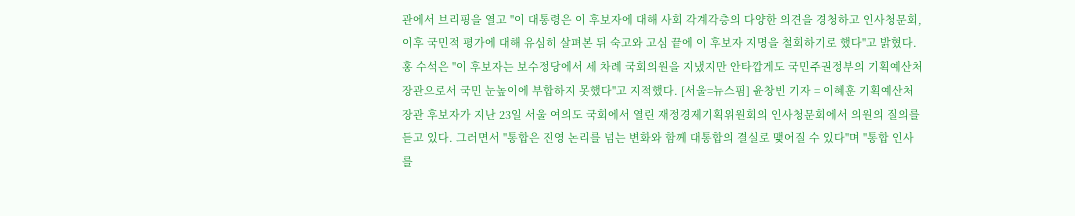관에서 브리핑을 열고 "이 대통령은 이 후보자에 대해 사회 각계각층의 다양한 의견을 경청하고 인사청문회, 이후 국민적 평가에 대해 유심히 살펴본 뒤 숙고와 고심 끝에 이 후보자 지명을 철회하기로 했다"고 밝혔다. 홍 수석은 "이 후보자는 보수정당에서 세 차례 국회의원을 지냈지만 안타깝게도 국민주권정부의 기획예산처 장관으로서 국민 눈높이에 부합하지 못했다"고 지적했다. [서울=뉴스핌] 윤창빈 기자 = 이혜훈 기획예산처 장관 후보자가 지난 23일 서울 여의도 국회에서 열린 재정경제기획위원회의 인사청문회에서 의원의 질의를 듣고 있다. 그러면서 "통합은 진영 논리를 넘는 변화와 함께 대통합의 결실로 맺어질 수 있다"며 "통합 인사를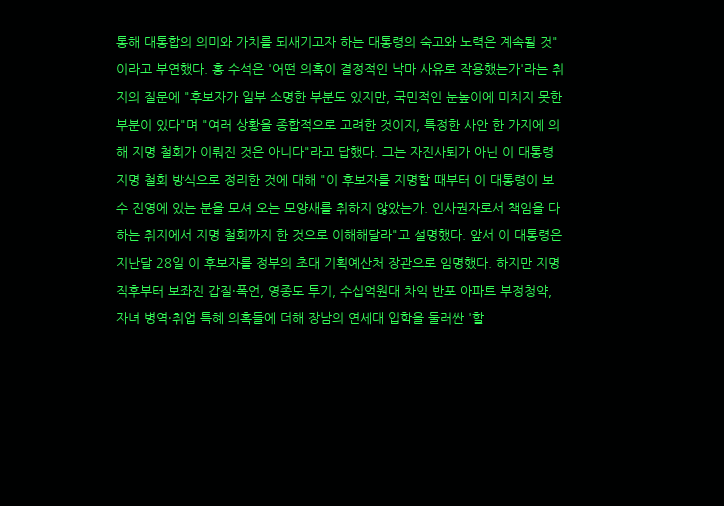통해 대통합의 의미와 가치를 되새기고자 하는 대통령의 숙고와 노력은 계속될 것"이라고 부연했다. 홍 수석은 '어떤 의혹이 결정적인 낙마 사유로 작용했는가'라는 취지의 질문에 "후보자가 일부 소명한 부분도 있지만, 국민적인 눈높이에 미치지 못한 부분이 있다"며 "여러 상황을 종합적으로 고려한 것이지, 특정한 사안 한 가지에 의해 지명 철회가 이뤄진 것은 아니다"라고 답했다. 그는 자진사퇴가 아닌 이 대통령 지명 철회 방식으로 정리한 것에 대해 "이 후보자를 지명할 때부터 이 대통령이 보수 진영에 있는 분을 모셔 오는 모양새를 취하지 않았는가. 인사권자로서 책임을 다하는 취지에서 지명 철회까지 한 것으로 이해해달라"고 설명했다. 앞서 이 대통령은 지난달 28일 이 후보자를 정부의 초대 기획예산처 장관으로 임명했다. 하지만 지명 직후부터 보좌진 갑질·폭언, 영종도 투기, 수십억원대 차익 반포 아파트 부정청약, 자녀 병역·취업 특혜 의혹들에 더해 장남의 연세대 입학을 둘러싼 '할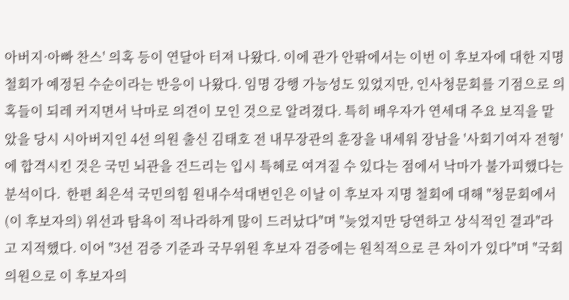아버지·아빠 찬스' 의혹 등이 연달아 터져 나왔다. 이에 관가 안팎에서는 이번 이 후보자에 대한 지명 철회가 예정된 수순이라는 반응이 나왔다. 임명 강행 가능성도 있었지만, 인사청문회를 기점으로 의혹들이 되레 커지면서 낙마로 의견이 모인 것으로 알려졌다. 특히 배우자가 연세대 주요 보직을 맡았을 당시 시아버지인 4선 의원 출신 김태호 전 내무장관의 훈장을 내세워 장남을 '사회기여자 전형'에 합격시킨 것은 국민 뇌관을 건드리는 입시 특혜로 여겨질 수 있다는 점에서 낙마가 불가피했다는 분석이다.  한편 최은석 국민의힘 원내수석대변인은 이날 이 후보자 지명 철회에 대해 "청문회에서 (이 후보자의) 위선과 탐욕이 적나라하게 많이 드러났다"며 "늦었지만 당연하고 상식적인 결과"라고 지적했다. 이어 "3선 검증 기준과 국무위원 후보자 검증에는 원칙적으로 큰 차이가 있다"며 "국회의원으로 이 후보자의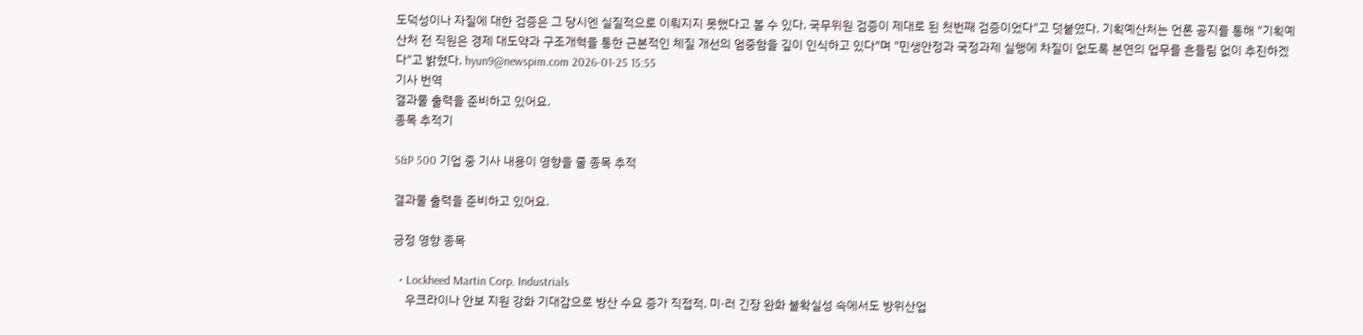도덕성이나 자질에 대한 검증은 그 당시엔 실질적으로 이뤄지지 못했다고 볼 수 있다. 국무위원 검증이 제대로 된 첫번째 검증이었다"고 덧붙였다. 기획예산처는 언론 공지를 통해 "기획예산처 전 직원은 경제 대도약과 구조개혁을 통한 근본적인 체질 개선의 엄중함을 깊이 인식하고 있다"며 "민생안정과 국정과제 실행에 차질이 없도록 본연의 업무를 흔들림 없이 추진하겠다"고 밝혔다. hyun9@newspim.com 2026-01-25 15:55
기사 번역
결과물 출력을 준비하고 있어요.
종목 추적기

S&P 500 기업 중 기사 내용이 영향을 줄 종목 추적

결과물 출력을 준비하고 있어요.

긍정 영향 종목

  • Lockheed Martin Corp. Industrials
    우크라이나 안보 지원 강화 기대감으로 방산 수요 증가 직접적. 미·러 긴장 완화 불확실성 속에서도 방위산업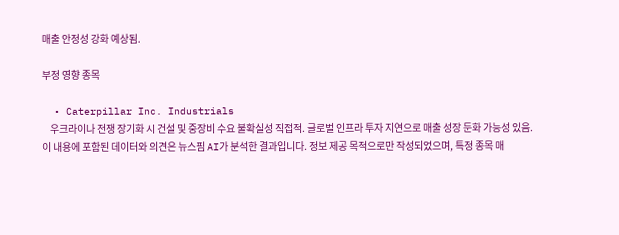매출 안정성 강화 예상됨.

부정 영향 종목

  • Caterpillar Inc. Industrials
    우크라이나 전쟁 장기화 시 건설 및 중장비 수요 불확실성 직접적. 글로벌 인프라 투자 지연으로 매출 성장 둔화 가능성 있음.
이 내용에 포함된 데이터와 의견은 뉴스핌 AI가 분석한 결과입니다. 정보 제공 목적으로만 작성되었으며, 특정 종목 매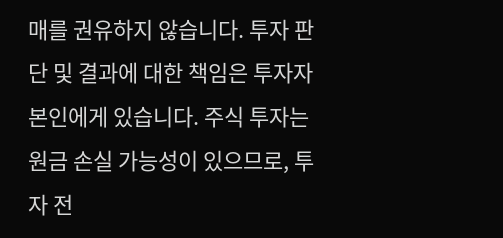매를 권유하지 않습니다. 투자 판단 및 결과에 대한 책임은 투자자 본인에게 있습니다. 주식 투자는 원금 손실 가능성이 있으므로, 투자 전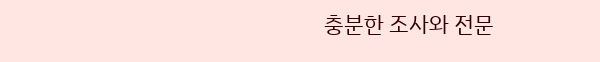충분한 조사와 전문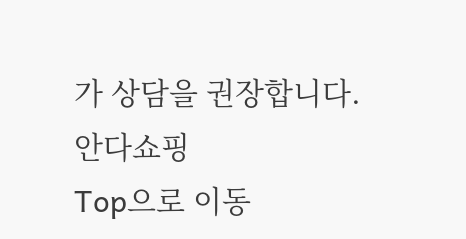가 상담을 권장합니다.
안다쇼핑
Top으로 이동